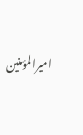امیرالمؤمنین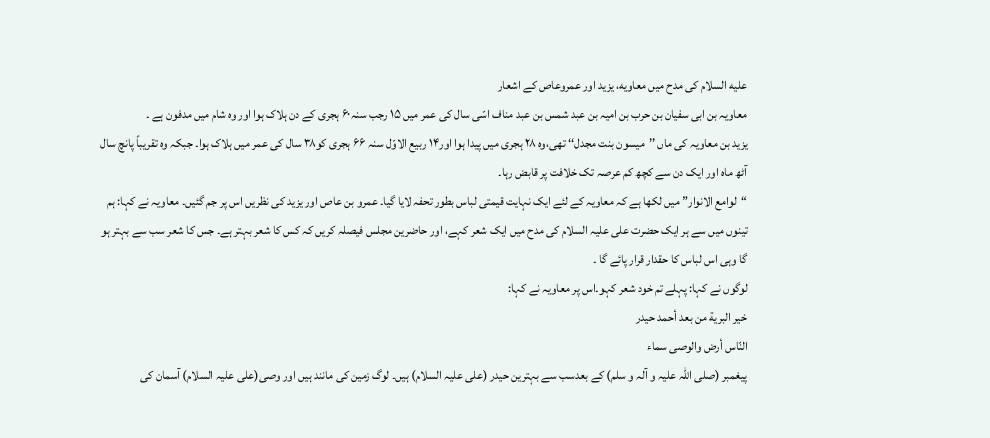علیه السلام کی مدح میں معاویه، یزید اور عمروعاص کے اشعار
معاویہ بن ابی سفیان بن حرب بن امیہ بن عبد شمس بن عبد مناف اسّی سال کی عمر میں ۱۵ رجب سنہ۶۰ ہجری کے دن ہلاک ہوا اور وہ شام میں مدفون ہے ۔
یزید بن معاویہ کی ماں ’’میسون بنت مجدل‘‘ تھی،وہ ۲۸ ہجری میں پیدا ہوا اور۱۴ ربیع الاوّل سنہ ۶۶ ہجری کو۳۸ سال کی عمر میں ہلاک ہوا۔ جبکہ وہ تقریباً پانچ سال آٹھ ماہ اور ایک دن سے کچھ کم عرصہ تک خلافت پر قابض رہا۔
“لوامع الانوار” میں لکھا ہے کہ معاویہ کے لئے ایک نہایت قیمتی لباس بطور تحفہ لایا گیا۔ عمرو بن عاص اور یزید کی نظریں اس پر جم گئیں۔ معاویہ نے کہا: ہم تینوں میں سے ہر ایک حضرت علی علیہ السلام کی مدح میں ایک شعر کہے، اور حاضرین مجلس فیصلہ کریں کہ کس کا شعر بہتر ہے۔ جس کا شعر سب سے بہتر ہو گا وہی اس لباس کا حقدار قرار پائے گا ۔
لوگوں نے کہا: پہلے تم خود شعر کہو۔اس پر معاویہ نے کہا:
خیر البریة من بعد أحمد حیدر
النّاس أرض والوصی سماء
پیغمبر (صلی اللہ علیہ و آلہ و سلم) کے بعدسب سے بہترین حیدر (علی علیہ السلام) ہیں۔ لوگ زمین کی مانند ہیں اور وصی(علی علیہ السلام) آسمان کی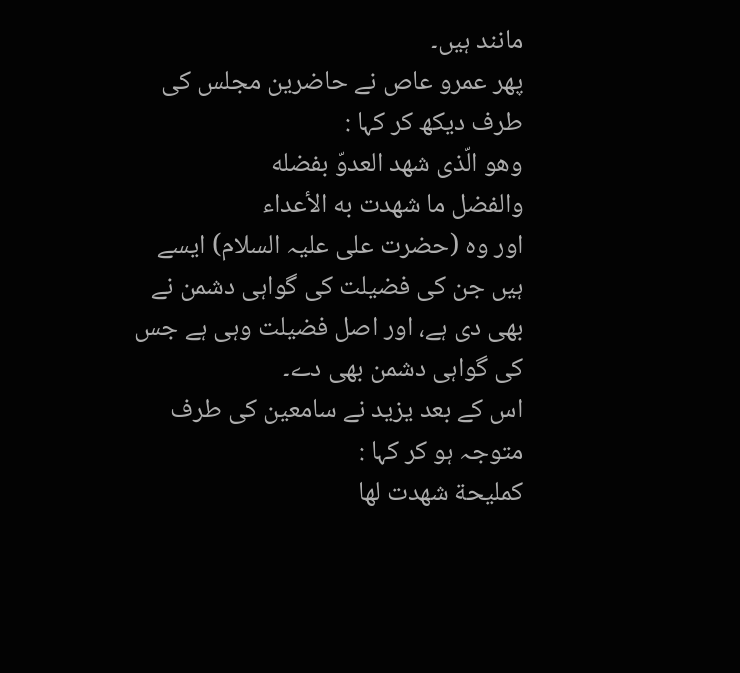مانند ہیں۔
پھر عمرو عاص نے حاضرین مجلس کی طرف دیکھ کر کہا :
وهو الّذی شهد العدوّ بفضله
والفضل ما شهدت به الأعداء
اور وہ (حضرت علی علیہ السلام) ایسے ہیں جن کی فضیلت کی گواہی دشمن نے بھی دی ہے، اور اصل فضیلت وہی ہے جس کی گواہی دشمن بھی دے۔
اس کے بعد یزید نے سامعین کی طرف متوجہ ہو کر کہا :
کملیحة شهدت لها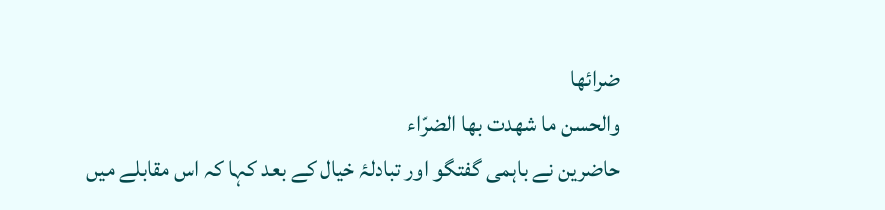ضرائها
والحسن ما شهدت بها الضرّاء
حاضرین نے باہمی گفتگو اور تبادلۂ خیال کے بعد کہا کہ اس مقابلے میں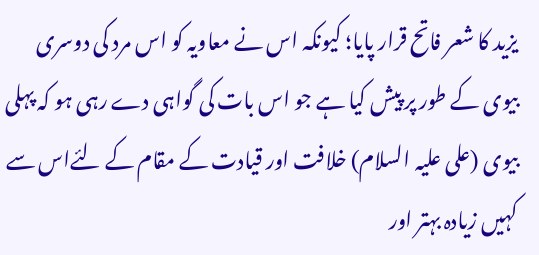یزید کا شعر فاتح قرار پایا؛ کیونکہ اس نے معاویہ کو اس مرد کی دوسری بیوی کے طور پر پیش کیا ہے جو اس بات کی گواہی دے رہی ہو کہ پہلی بیوی (علی علیہ السلام) خلافت اور قیادت کے مقام کے لئےاس سے کہیں زیادہ بہتر اور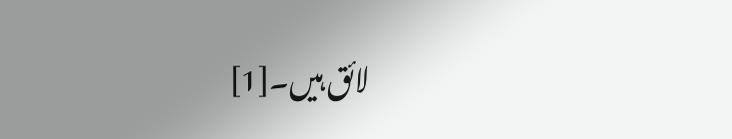لائق ہیں۔[1]